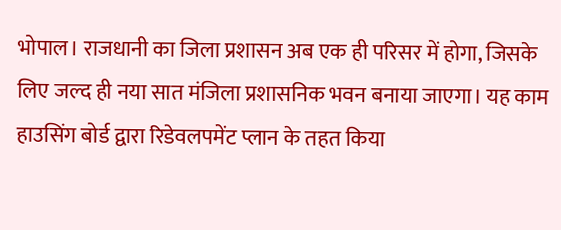भोपाल। राजधानी का जिला प्रशासन अब एक ही परिसर में होगा, जिसके लिए जल्द ही नया सात मंजिला प्रशासनिक भवन बनाया जाएगा। यह काम हाउसिंग बोर्ड द्वारा रिडेवलपमेंट प्लान के तहत किया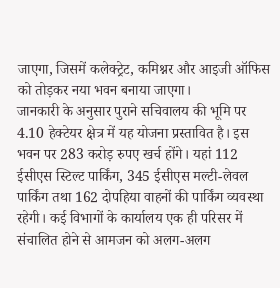जाएगा, जिसमें कलेक्ट्रेट, कमिश्नर और आइजी ऑफिस को तोड़कर नया भवन बनाया जाएगा।
जानकारी के अनुसार पुराने सचिवालय की भूमि पर 4.10 हेक्टेयर क्षेत्र में यह योजना प्रस्तावित है। इस भवन पर 283 करोड़ रुपए खर्च होंगे। यहां 112 ईसीएस स्टिल्ट पार्किंग, 345 ईसीएस मल्टी-लेवल पार्किंग तथा 162 दोपहिया वाहनों की पार्किंग व्यवस्था रहेगी। कई विभागों के कार्यालय एक ही परिसर में संचालित होने से आमजन को अलग-अलग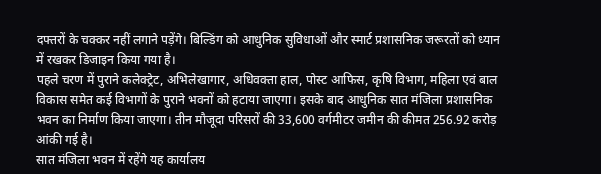दफ्तरों के चक्कर नहीं लगाने पड़ेंगे। बिल्डिंग को आधुनिक सुविधाओं और स्मार्ट प्रशासनिक जरूरतों को ध्यान में रखकर डिजाइन किया गया है।
पहले चरण में पुराने कलेक्ट्रेट, अभिलेखागार, अधिवक्ता हाल, पोस्ट आफिस, कृषि विभाग, महिला एवं बाल विकास समेत कई विभागों के पुराने भवनों को हटाया जाएगा। इसके बाद आधुनिक सात मंजिला प्रशासनिक भवन का निर्माण किया जाएगा। तीन मौजूदा परिसरों की 33,600 वर्गमीटर जमीन की कीमत 256.92 करोड़ आंकी गई है।
सात मंजिला भवन में रहेंगे यह कार्यालय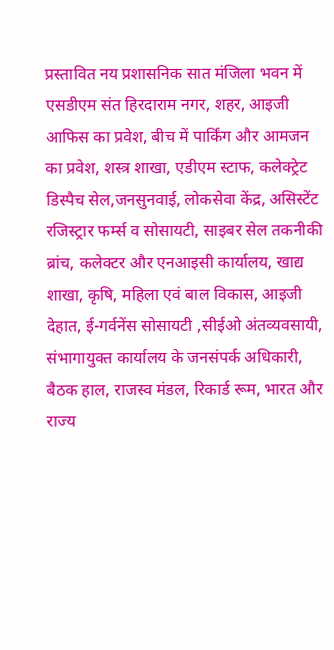प्रस्तावित नय प्रशासनिक सात मंजिला भवन में एसडीएम संत हिरदाराम नगर, शहर, आइजी आफिस का प्रवेश, बीच में पार्किंग और आमजन का प्रवेश, शस्त्र शाखा, एडीएम स्टाफ, कलेक्ट्रेट डिस्पैच सेल,जनसुनवाई, लोकसेवा केंद्र, असिस्टेंट रजिस्ट्रार फर्म्स व सोसायटी, साइबर सेल तकनीकी ब्रांच, कलेक्टर और एनआइसी कार्यालय, खाद्य शाखा, कृषि, महिला एवं बाल विकास, आइजी देहात, ई-गर्वनेंस सोसायटी ,सीईओ अंतव्यवसायी, संभागायुक्त कार्यालय के जनसंपर्क अधिकारी, बैठक हाल, राजस्व मंडल, रिकार्ड रूम, भारत और राज्य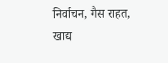निर्वाचन, गैस राहत, खाद्य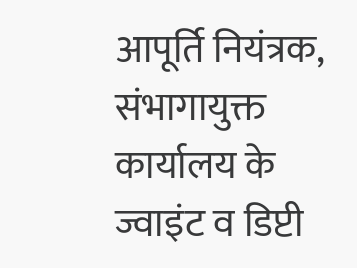आपूर्ति नियंत्रक, संभागायुक्त कार्यालय के ज्वाइंट व डिप्टी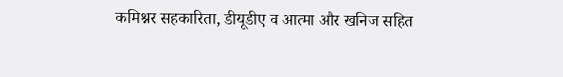कमिश्नर सहकारिता, डीयूडीए व आत्मा और खनिज सहित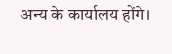अन्य के कार्यालय होंगे।